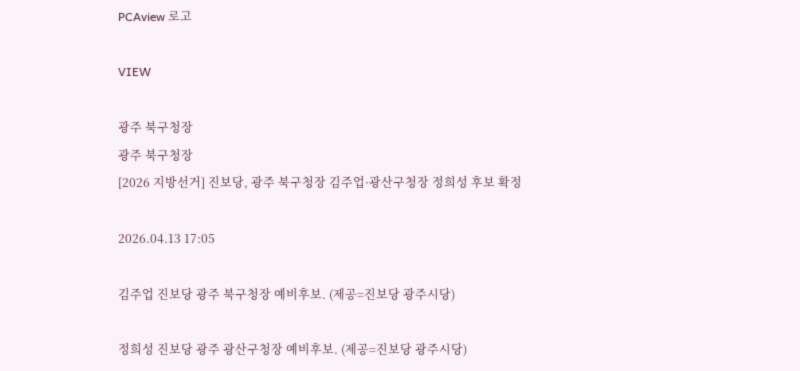PCAview 로고

VIEW

광주 북구청장
광주 북구청장
[2026 지방선거] 진보당, 광주 북구청장 김주업·광산구청장 정희성 후보 확정

2026.04.13 17:05

김주업 진보당 광주 북구청장 예비후보. (제공=진보당 광주시당)

정희성 진보당 광주 광산구청장 예비후보. (제공=진보당 광주시당)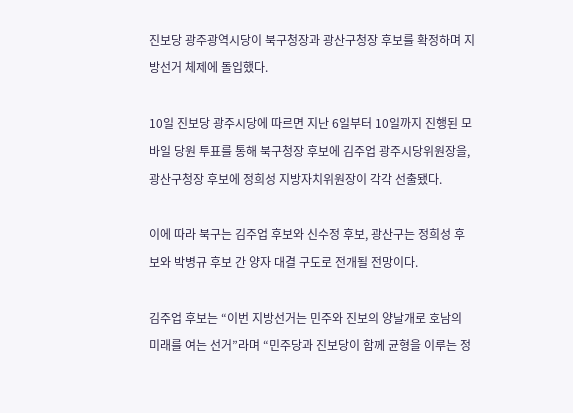진보당 광주광역시당이 북구청장과 광산구청장 후보를 확정하며 지방선거 체제에 돌입했다.

10일 진보당 광주시당에 따르면 지난 6일부터 10일까지 진행된 모바일 당원 투표를 통해 북구청장 후보에 김주업 광주시당위원장을, 광산구청장 후보에 정희성 지방자치위원장이 각각 선출됐다.

이에 따라 북구는 김주업 후보와 신수정 후보, 광산구는 정희성 후보와 박병규 후보 간 양자 대결 구도로 전개될 전망이다.

김주업 후보는 “이번 지방선거는 민주와 진보의 양날개로 호남의 미래를 여는 선거”라며 “민주당과 진보당이 함께 균형을 이루는 정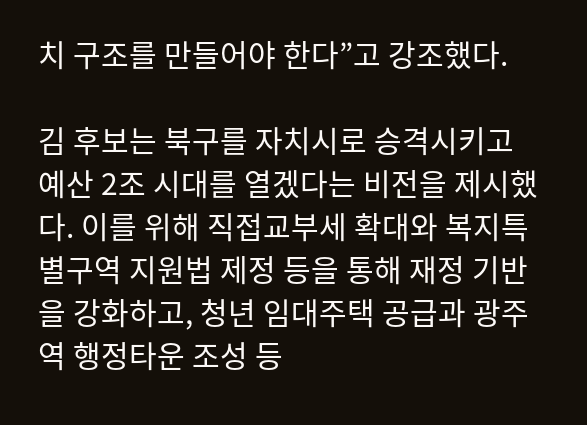치 구조를 만들어야 한다”고 강조했다.

김 후보는 북구를 자치시로 승격시키고 예산 2조 시대를 열겠다는 비전을 제시했다. 이를 위해 직접교부세 확대와 복지특별구역 지원법 제정 등을 통해 재정 기반을 강화하고, 청년 임대주택 공급과 광주역 행정타운 조성 등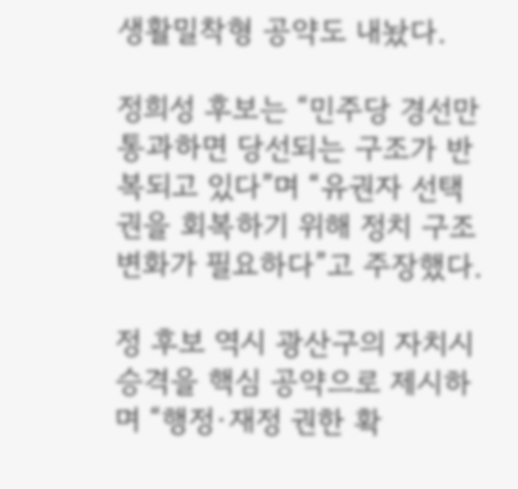생활밀착형 공약도 내놨다.

정희성 후보는 “민주당 경선만 통과하면 당선되는 구조가 반복되고 있다”며 “유권자 선택권을 회복하기 위해 정치 구조 변화가 필요하다”고 주장했다.

정 후보 역시 광산구의 자치시 승격을 핵심 공약으로 제시하며 “행정·재정 권한 확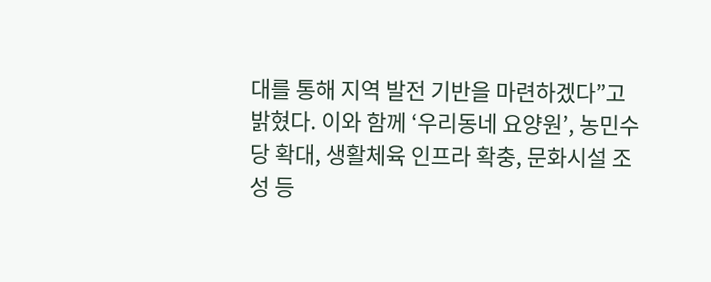대를 통해 지역 발전 기반을 마련하겠다”고 밝혔다. 이와 함께 ‘우리동네 요양원’, 농민수당 확대, 생활체육 인프라 확충, 문화시설 조성 등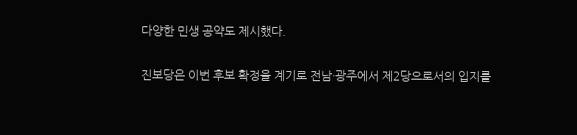다양한 민생 공약도 제시했다.

진보당은 이번 후보 확정을 계기로 전남·광주에서 제2당으로서의 입지를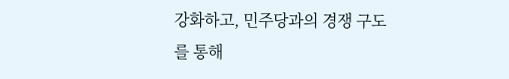강화하고, 민주당과의 경쟁 구도를 통해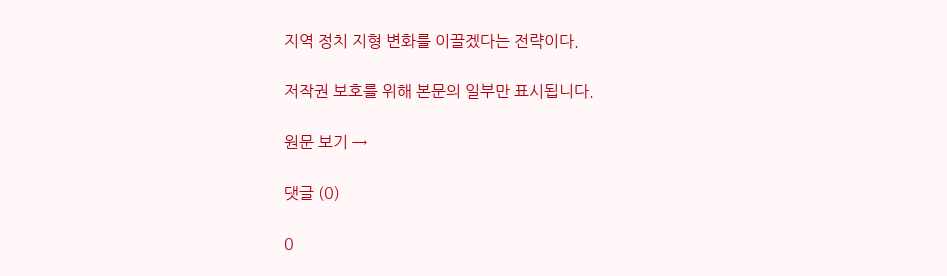지역 정치 지형 변화를 이끌겠다는 전략이다.

저작권 보호를 위해 본문의 일부만 표시됩니다.

원문 보기 →

댓글 (0)

0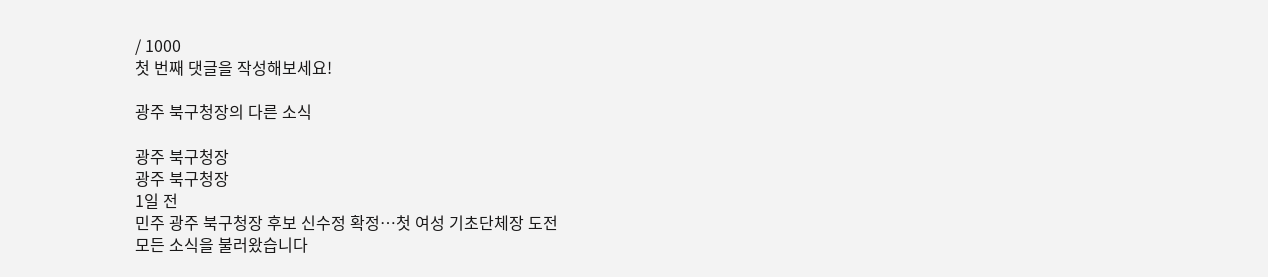/ 1000
첫 번째 댓글을 작성해보세요!

광주 북구청장의 다른 소식

광주 북구청장
광주 북구청장
1일 전
민주 광주 북구청장 후보 신수정 확정…첫 여성 기초단체장 도전
모든 소식을 불러왔습니다